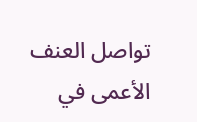تواصل العنف الأعمى في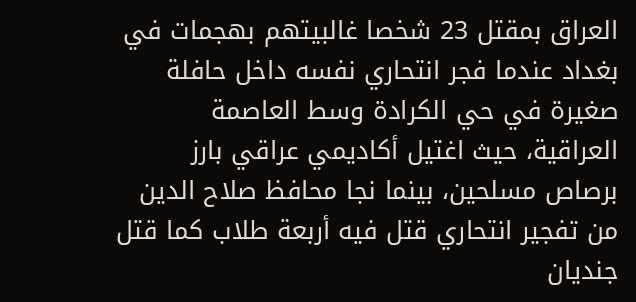العراق بمقتل 23 شخصا غالبيتهم بهجمات في بغداد عندما فجر انتحاري نفسه داخل حافلة صغيرة في حي الكرادة وسط العاصمة العراقية، حيث اغتيل أكاديمي عراقي بارز برصاص مسلحين، بينما نجا محافظ صلاح الدين من تفجير انتحاري قتل فيه أربعة طلاب كما قتل جنديان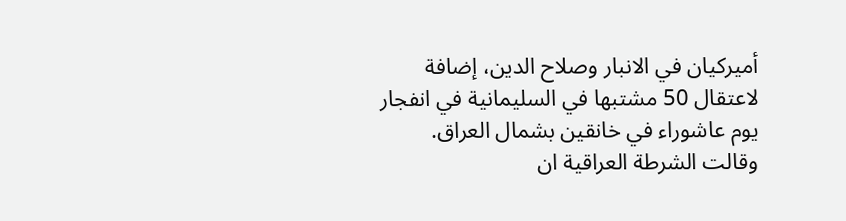أميركيان في الانبار وصلاح الدين، إضافة لاعتقال 50 مشتبها في السليمانية في انفجار يوم عاشوراء في خانقين بشمال العراق.
وقالت الشرطة العراقية ان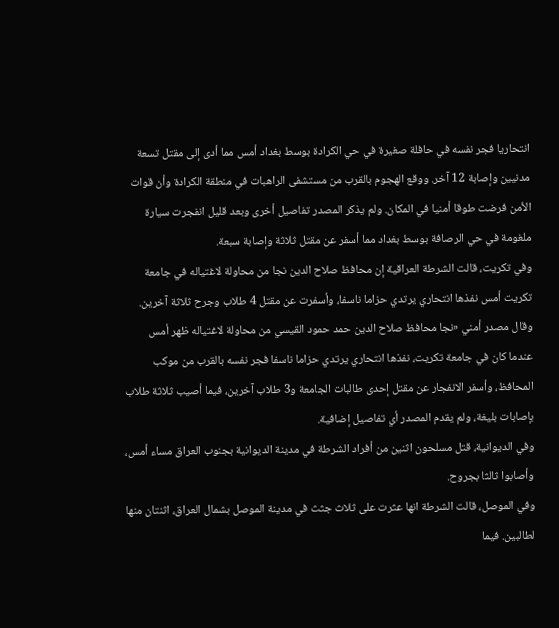انتحاريا فجر نفسه في حافلة صغيرة في حي الكرادة بوسط بغداد أمس مما أدى إلى مقتل تسعة مدنيين وإصابة 12 آخر. ووقع الهجوم بالقرب من مستشفى الراهبات في منطقة الكرادة وأن قوات الأمن فرضت طوقا أمنيا في المكان. ولم يذكر المصدر تفاصيل أخرى وبعد قليل انفجرت سيارة ملغومة في حي الرصافة بوسط بغداد مما أسفر عن مقتل ثلاثة وإصابة سبعة.
وفي تكريت، قالت الشرطة العراقية إن محافظ صلاح الدين نجا من محاولة لاغتياله في جامعة تكريت أمس نفذها انتحاري يرتدي حزاما ناسفا، وأسفرت عن مقتل 4 طلاب وجرح ثلاثة آخرين.
وقال مصدر أمني «نجا محافظ صلاح الدين حمد حمود القيسي من محاولة لاغتياله ظهر أمس عندما كان في جامعة تكريت، نفذها انتحاري يرتدي حزاما ناسفا فجر نفسه بالقرب من موكب المحافظ، وأسفر الانفجار عن مقتل إحدى طالبات الجامعة و3 طلاب آخرين، فيما أصيب ثلاثة طلاب بإصابات بليغة، ولم يقدم المصدر أي تفاصيل إضافية.
وفي الديوانية، قتل مسلحون اثنين من أفراد الشرطة في مدينة الديوانية بجنوب العراق مساء أمس، وأصابوا ثالثا بجروح.
وفي الموصل، قالت الشرطة انها عثرت على ثلاث جثث في مدينة الموصل بشمال العراق، اثنتان منها لطالبين. فيما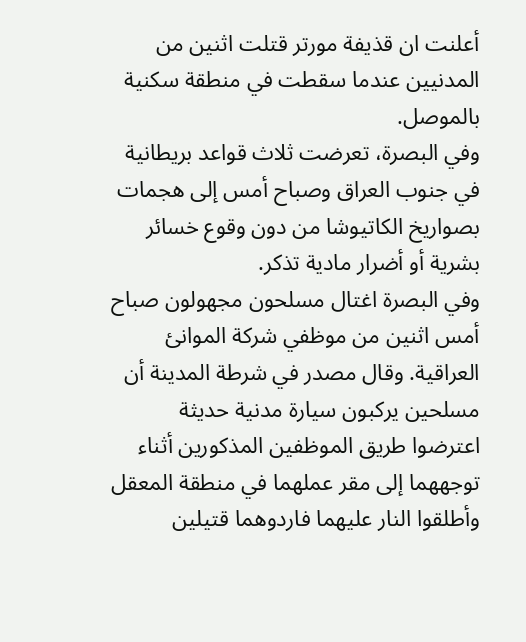أعلنت ان قذيفة مورتر قتلت اثنين من المدنيين عندما سقطت في منطقة سكنية بالموصل.
وفي البصرة، تعرضت ثلاث قواعد بريطانية في جنوب العراق وصباح أمس إلى هجمات بصواريخ الكاتيوشا من دون وقوع خسائر بشرية أو أضرار مادية تذكر.
وفي البصرة اغتال مسلحون مجهولون صباح أمس اثنين من موظفي شركة الموانئ العراقية. وقال مصدر في شرطة المدينة أن مسلحين يركبون سيارة مدنية حديثة اعترضوا طريق الموظفين المذكورين أثناء توجههما إلى مقر عملهما في منطقة المعقل وأطلقوا النار عليهما فاردوهما قتيلين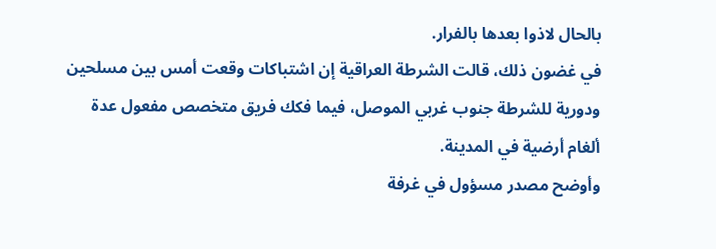بالحال لاذوا بعدها بالفرار.
في غضون ذلك، قالت الشرطة العراقية إن اشتباكات وقعت أمس بين مسلحين ودورية للشرطة جنوب غربي الموصل، فيما فكك فريق متخصص مفعول عدة ألغام أرضية في المدينة.
وأوضح مصدر مسؤول في غرفة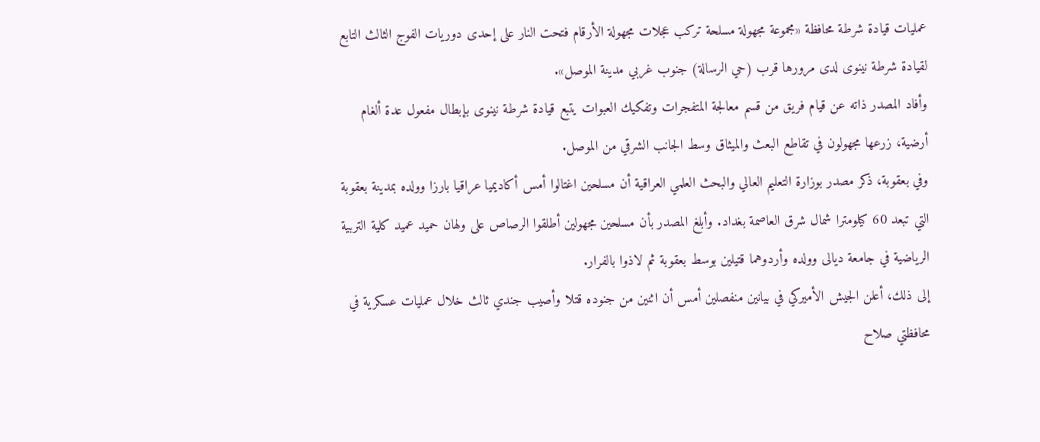عمليات قيادة شرطة محافظة «مجموعة مجهولة مسلحة تركب عجلات مجهولة الأرقام فتحت النار على إحدى دوريات الفوج الثالث التابع لقيادة شرطة نينوى لدى مرورها قرب (حي الرسالة) جنوب غربي مدينة الموصل».
وأفاد المصدر ذاته عن قيام فريق من قسم معالجة المتفجرات وتفكيك العبوات يتبع قيادة شرطة نينوى بإبطال مفعول عدة ألغام أرضية، زرعها مجهولون في تقاطع البعث والميثاق وسط الجانب الشرقي من الموصل.
وفي بعقوبة، ذكر مصدر بوزارة التعليم العالي والبحث العلمي العراقية أن مسلحين اغتالوا أمس أكاديميا عراقيا بارزا وولده بمدينة بعقوبة التي تبعد 60 كيلومترا شمال شرق العاصمة بغداد. وأبلغ المصدر بأن مسلحين مجهولين أطلقوا الرصاص على ولهان حميد عميد كلية التربية الرياضية في جامعة ديالى وولده وأردوهما قتيلين بوسط بعقوبة ثم لاذوا بالفرار.
إلى ذلك، أعلن الجيش الأميركي في بيانين منفصلين أمس أن اثنين من جنوده قتلا وأصيب جندي ثالث خلال عمليات عسكرية في محافظتي صلاح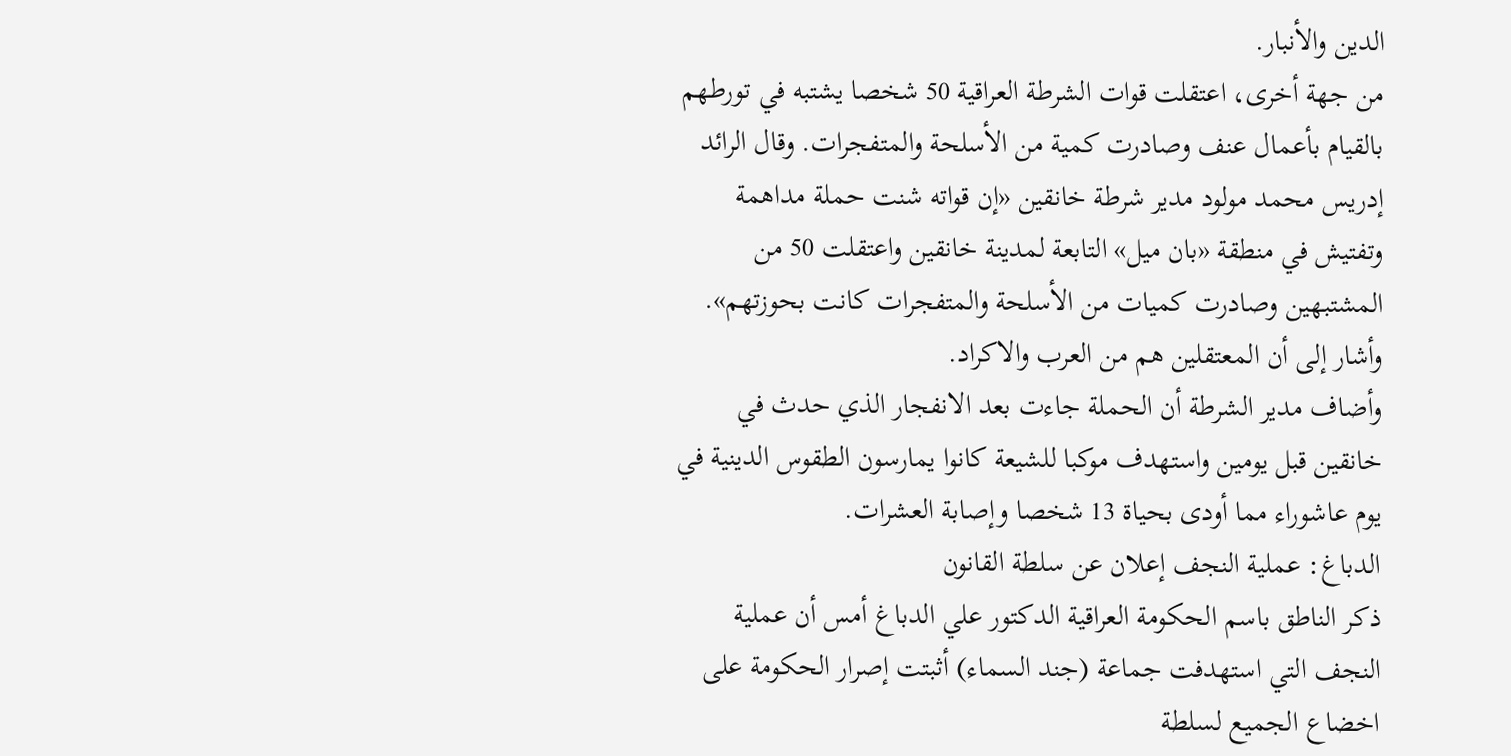الدين والأنبار.
من جهة أخرى، اعتقلت قوات الشرطة العراقية 50 شخصا يشتبه في تورطهم بالقيام بأعمال عنف وصادرت كمية من الأسلحة والمتفجرات. وقال الرائد إدريس محمد مولود مدير شرطة خانقين «إن قواته شنت حملة مداهمة وتفتيش في منطقة «بان ميل» التابعة لمدينة خانقين واعتقلت 50 من المشتبهين وصادرت كميات من الأسلحة والمتفجرات كانت بحوزتهم». وأشار إلى أن المعتقلين هم من العرب والاكراد.
وأضاف مدير الشرطة أن الحملة جاءت بعد الانفجار الذي حدث في خانقين قبل يومين واستهدف موكبا للشيعة كانوا يمارسون الطقوس الدينية في يوم عاشوراء مما أودى بحياة 13 شخصا وإصابة العشرات.
الدباغ: عملية النجف إعلان عن سلطة القانون
ذكر الناطق باسم الحكومة العراقية الدكتور علي الدباغ أمس أن عملية النجف التي استهدفت جماعة (جند السماء) أثبتت إصرار الحكومة على اخضاع الجميع لسلطة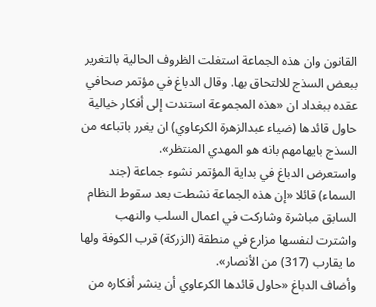القانون وان هذه الجماعة استغلت الظروف الحالية بالتغرير ببعض السذج للالتحاق بها. وقال الدباغ في مؤتمر صحافي عقده ببغداد ان «هذه المجموعة استندت إلى أفكار خيالية حاول قائدها (ضياء عبدالزهرة الكرعاوي) ان يغرر باتباعه من السذج بايهامهم بانه هو المهدي المنتظر».
واستعرض الدباغ في بداية المؤتمر نشوء جماعة (جند السماء) قائلا «إن هذه الجماعة نشطت بعد سقوط النظام السابق مباشرة وشاركت في اعمال السلب والنهب واشترت لنفسها مزارع في منطقة (الزركة) قرب الكوفة ولها ما يقارب (317) من الأنصار».
وأضاف الدباغ «حاول قائدها الكرعاوي أن ينشر أفكاره من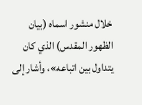خلال منشور اسماه (بيان الظهور المقدس) الذي كان يتداول بين اتباعه»، وأشار إلى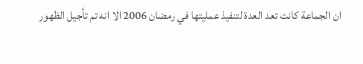ان الجماعة كانت تعد العدة لتنفيذ عمليتها في رمضان 2006 الا انه تم تأجيل الظهور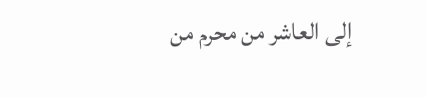إلى العاشر من محرم من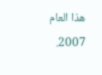هذا العام 2007.